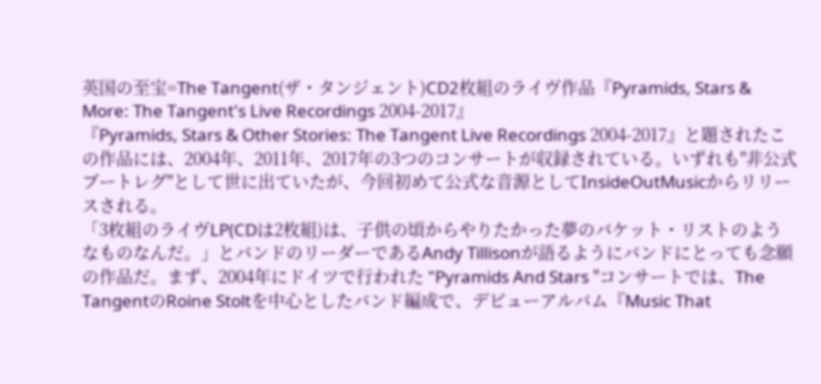英国の至宝=The Tangent(ザ・タンジェント)CD2枚組のライヴ作品『Pyramids, Stars & More: The Tangent's Live Recordings 2004-2017』
『Pyramids, Stars & Other Stories: The Tangent Live Recordings 2004-2017』と題されたこの作品には、2004年、2011年、2017年の3つのコンサートが収録されている。いずれも"非公式ブートレグ"として世に出ていたが、今回初めて公式な音源としてInsideOutMusicからリリースされる。
「3枚組のライヴLP(CDは2枚組)は、子供の頃からやりたかった夢のバケット・リストのようなものなんだ。」とバンドのリーダーであるAndy Tillisonが語るようにバンドにとっても念願の作品だ。まず、2004年にドイツで行われた "Pyramids And Stars "コンサートでは、The TangentのRoine Stoltを中心としたバンド編成で、デビューアルバム『Music That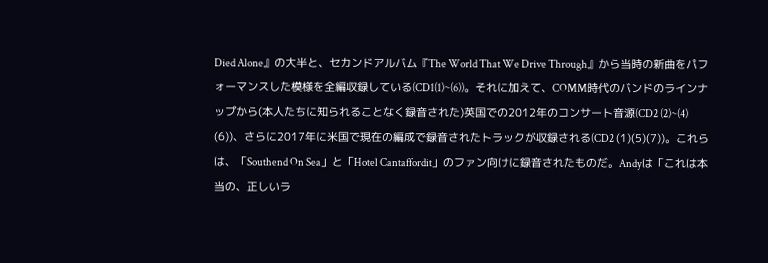Died Alone』の大半と、セカンドアルバム『The World That We Drive Through』から当時の新曲をパフォーマンスした模様を全編収録している(CD1(1)~(6))。それに加えて、COMM時代のバンドのラインナップから(本人たちに知られることなく録音された)英国での2012年のコンサート音源(CD2 (2)~(4) (6))、さらに2017年に米国で現在の編成で録音されたトラックが収録される(CD2 (1)(5)(7))。これらは、「Southend On Sea」と「Hotel Cantaffordit」のファン向けに録音されたものだ。Andyは「これは本当の、正しいラ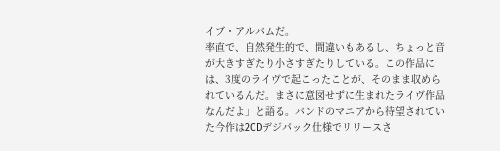イブ・アルバムだ。
率直で、自然発生的で、間違いもあるし、ちょっと音が大きすぎたり小さすぎたりしている。この作品には、3度のライヴで起こったことが、そのまま収められているんだ。まさに意図せずに生まれたライヴ作品なんだよ」と語る。バンドのマニアから待望されていた今作は2CDデジパック仕様でリリースさ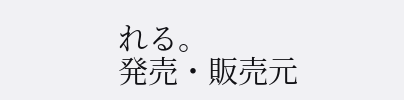れる。
発売・販売元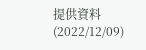提供資料(2022/12/09)